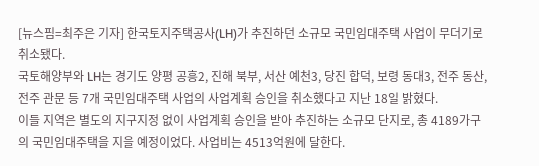[뉴스핌=최주은 기자] 한국토지주택공사(LH)가 추진하던 소규모 국민임대주택 사업이 무더기로 취소됐다.
국토해양부와 LH는 경기도 양평 공흥2, 진해 북부, 서산 예천3, 당진 합덕, 보령 동대3, 전주 동산, 전주 관문 등 7개 국민임대주택 사업의 사업계획 승인을 취소했다고 지난 18일 밝혔다.
이들 지역은 별도의 지구지정 없이 사업계획 승인을 받아 추진하는 소규모 단지로, 총 4189가구의 국민임대주택을 지을 예정이었다. 사업비는 4513억원에 달한다.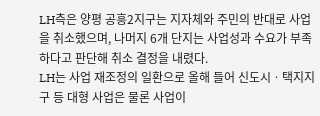LH측은 양평 공흥2지구는 지자체와 주민의 반대로 사업을 취소했으며, 나머지 6개 단지는 사업성과 수요가 부족하다고 판단해 취소 결정을 내렸다.
LH는 사업 재조정의 일환으로 올해 들어 신도시ㆍ택지지구 등 대형 사업은 물론 사업이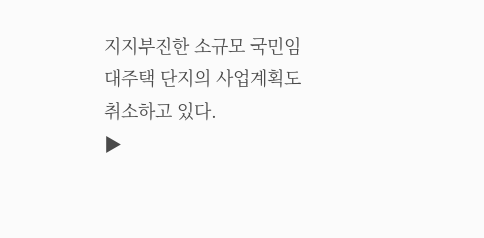지지부진한 소규모 국민임대주택 단지의 사업계획도 취소하고 있다.
▶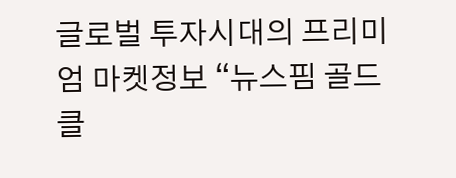글로벌 투자시대의 프리미엄 마켓정보 “뉴스핌 골드 클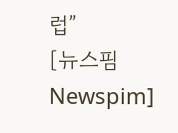럽”
[뉴스핌 Newspim]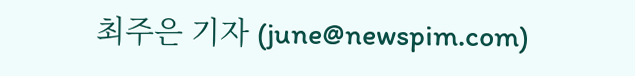최주은 기자 (june@newspim.com)